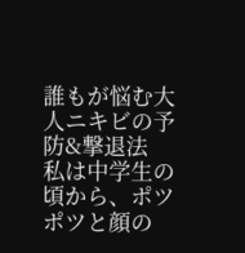誰もが悩む大人ニキビの予防&撃退法
私は中学生の頃から、ポツポツと顔の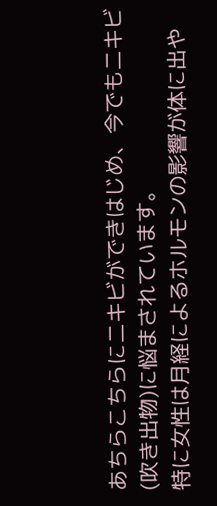あちらこちらにニキビができはじめ、今でもニキビ(吹き出物)に悩まされています。
特に女性は月経によるホルモンの影響が体に出や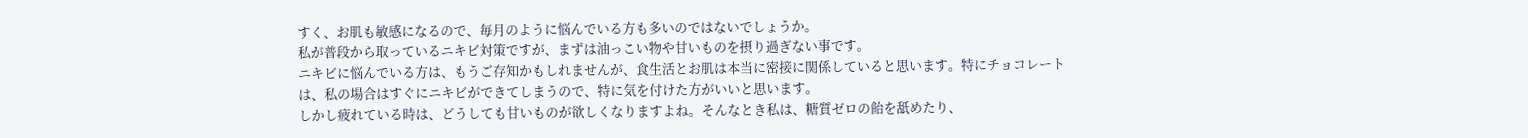すく、お肌も敏感になるので、毎月のように悩んでいる方も多いのではないでしょうか。
私が普段から取っているニキビ対策ですが、まずは油っこい物や甘いものを摂り過ぎない事です。
ニキビに悩んでいる方は、もうご存知かもしれませんが、食生活とお肌は本当に密接に関係していると思います。特にチョコレートは、私の場合はすぐにニキビができてしまうので、特に気を付けた方がいいと思います。
しかし疲れている時は、どうしても甘いものが欲しくなりますよね。そんなとき私は、糖質ゼロの飴を舐めたり、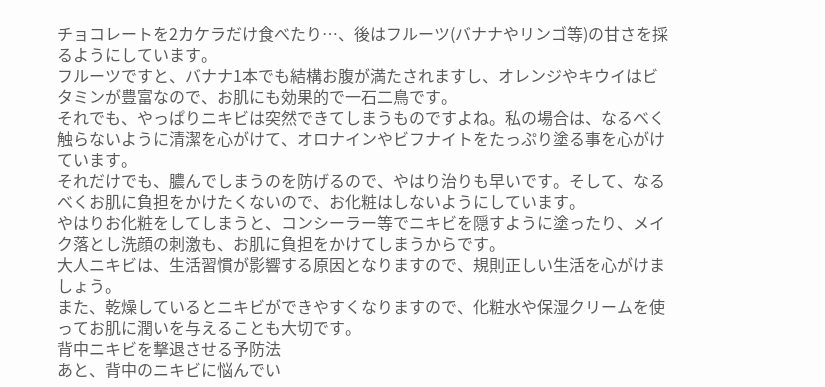チョコレートを2カケラだけ食べたり…、後はフルーツ(バナナやリンゴ等)の甘さを採るようにしています。
フルーツですと、バナナ1本でも結構お腹が満たされますし、オレンジやキウイはビタミンが豊富なので、お肌にも効果的で一石二鳥です。
それでも、やっぱりニキビは突然できてしまうものですよね。私の場合は、なるべく触らないように清潔を心がけて、オロナインやビフナイトをたっぷり塗る事を心がけています。
それだけでも、膿んでしまうのを防げるので、やはり治りも早いです。そして、なるべくお肌に負担をかけたくないので、お化粧はしないようにしています。
やはりお化粧をしてしまうと、コンシーラー等でニキビを隠すように塗ったり、メイク落とし洗顔の刺激も、お肌に負担をかけてしまうからです。
大人ニキビは、生活習慣が影響する原因となりますので、規則正しい生活を心がけましょう。
また、乾燥しているとニキビができやすくなりますので、化粧水や保湿クリームを使ってお肌に潤いを与えることも大切です。
背中ニキビを撃退させる予防法
あと、背中のニキビに悩んでい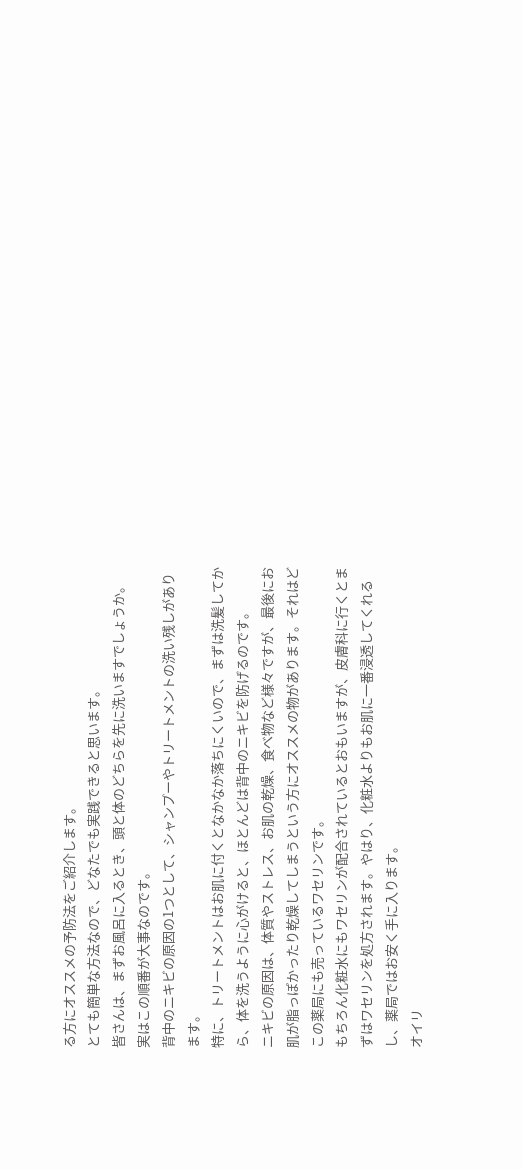る方にオススメの予防法をご紹介します。
とても簡単な方法なので、どなたでも実践できると思います。
皆さんは、まずお風呂に入るとき、頭と体のどちらを先に洗いますでしょうか。
実はこの順番が大事なのです。
背中のニキビの原因の1つとして、シャンプーやトリートメントの洗い残しがあります。
特に、トリートメントはお肌に付くとなかなか落ちにくいので、まずは洗髪してから、体を洗うように心がけると、ほとんどは背中のニキビを防げるのです。
ニキビの原因は、体質やストレス、お肌の乾燥、食べ物など様々ですが、最後にお肌が脂っぽかったり乾燥してしまうという方にオススメの物があります。それはどこの薬局にも売っているワセリンです。
もちろん化粧水にもワセリンが配合されているとおもいますが、皮膚科に行くとまずはワセリンを処方されます。やはり、化粧水よりもお肌に一番浸透してくれるし、薬局ではお安く手に入ります。
オイリ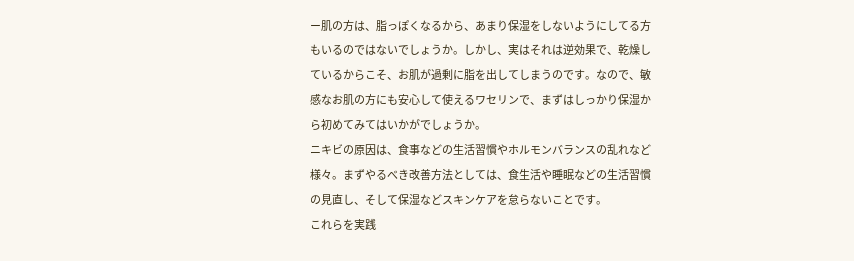ー肌の方は、脂っぽくなるから、あまり保湿をしないようにしてる方もいるのではないでしょうか。しかし、実はそれは逆効果で、乾燥しているからこそ、お肌が過剰に脂を出してしまうのです。なので、敏感なお肌の方にも安心して使えるワセリンで、まずはしっかり保湿から初めてみてはいかがでしょうか。
ニキビの原因は、食事などの生活習慣やホルモンバランスの乱れなど様々。まずやるべき改善方法としては、食生活や睡眠などの生活習慣の見直し、そして保湿などスキンケアを怠らないことです。
これらを実践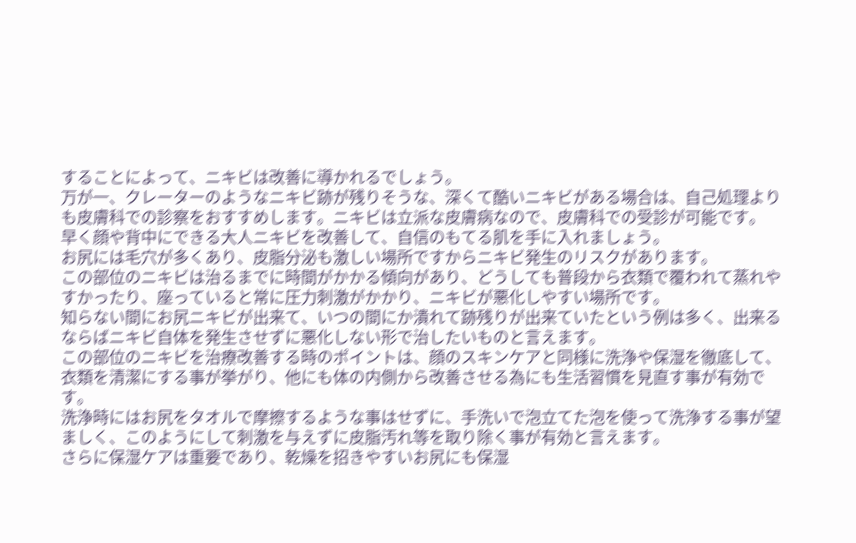することによって、ニキビは改善に導かれるでしょう。
万が一、クレーターのようなニキビ跡が残りそうな、深くて酷いニキビがある場合は、自己処理よりも皮膚科での診察をおすすめします。ニキビは立派な皮膚病なので、皮膚科での受診が可能です。
早く顔や背中にできる大人ニキビを改善して、自信のもてる肌を手に入れましょう。
お尻には毛穴が多くあり、皮脂分泌も激しい場所ですからニキビ発生のリスクがあります。
この部位のニキビは治るまでに時間がかかる傾向があり、どうしても普段から衣類で覆われて蒸れやすかったり、座っていると常に圧力刺激がかかり、ニキビが悪化しやすい場所です。
知らない間にお尻ニキビが出来て、いつの間にか潰れて跡残りが出来ていたという例は多く、出来るならばニキビ自体を発生させずに悪化しない形で治したいものと言えます。
この部位のニキビを治療改善する時のポイントは、顔のスキンケアと同様に洗浄や保湿を徹底して、衣類を清潔にする事が挙がり、他にも体の内側から改善させる為にも生活習慣を見直す事が有効です。
洗浄時にはお尻をタオルで摩擦するような事はせずに、手洗いで泡立てた泡を使って洗浄する事が望ましく、このようにして刺激を与えずに皮脂汚れ等を取り除く事が有効と言えます。
さらに保湿ケアは重要であり、乾燥を招きやすいお尻にも保湿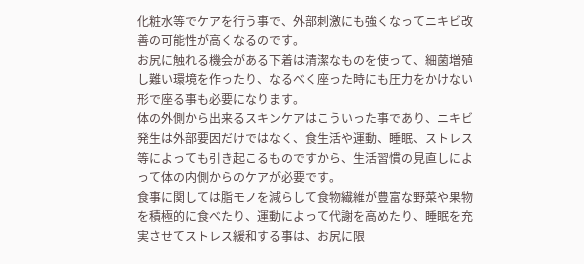化粧水等でケアを行う事で、外部刺激にも強くなってニキビ改善の可能性が高くなるのです。
お尻に触れる機会がある下着は清潔なものを使って、細菌増殖し難い環境を作ったり、なるべく座った時にも圧力をかけない形で座る事も必要になります。
体の外側から出来るスキンケアはこういった事であり、ニキビ発生は外部要因だけではなく、食生活や運動、睡眠、ストレス等によっても引き起こるものですから、生活習慣の見直しによって体の内側からのケアが必要です。
食事に関しては脂モノを減らして食物繊維が豊富な野菜や果物を積極的に食べたり、運動によって代謝を高めたり、睡眠を充実させてストレス緩和する事は、お尻に限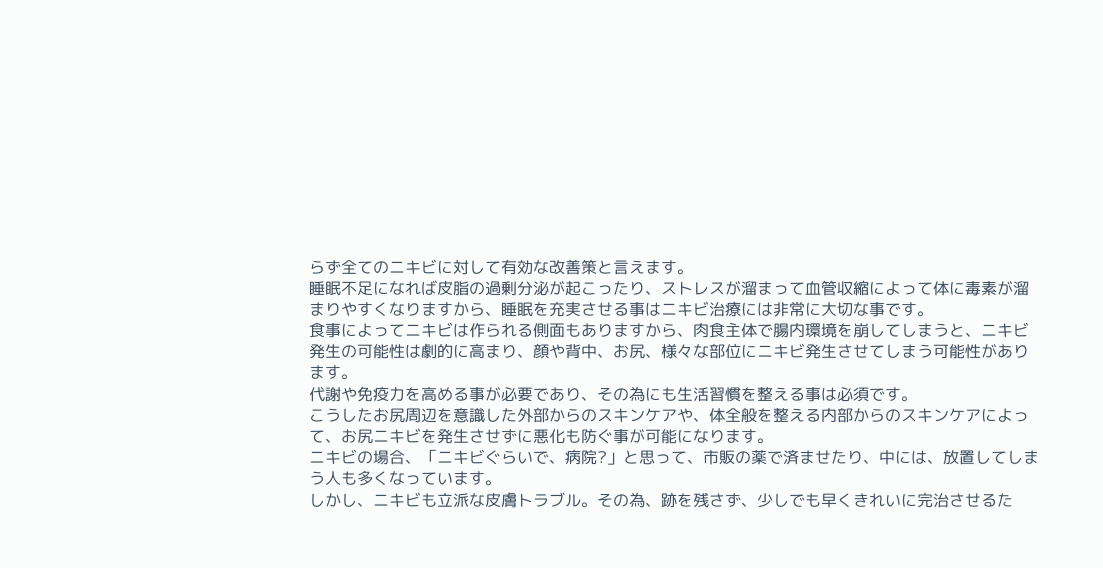らず全てのニキビに対して有効な改善策と言えます。
睡眠不足になれば皮脂の過剰分泌が起こったり、ストレスが溜まって血管収縮によって体に毒素が溜まりやすくなりますから、睡眠を充実させる事はニキビ治療には非常に大切な事です。
食事によってニキビは作られる側面もありますから、肉食主体で腸内環境を崩してしまうと、ニキビ発生の可能性は劇的に高まり、顔や背中、お尻、様々な部位にニキビ発生させてしまう可能性があります。
代謝や免疫力を高める事が必要であり、その為にも生活習慣を整える事は必須です。
こうしたお尻周辺を意識した外部からのスキンケアや、体全般を整える内部からのスキンケアによって、お尻ニキビを発生させずに悪化も防ぐ事が可能になります。
ニキビの場合、「ニキビぐらいで、病院?」と思って、市販の薬で済ませたり、中には、放置してしまう人も多くなっています。
しかし、ニキビも立派な皮膚トラブル。その為、跡を残さず、少しでも早くきれいに完治させるた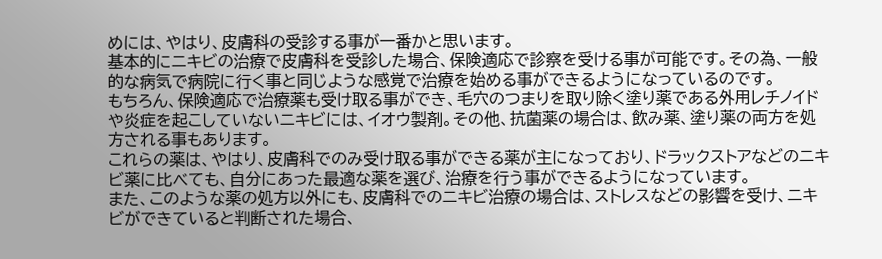めには、やはり、皮膚科の受診する事が一番かと思います。
基本的にニキビの治療で皮膚科を受診した場合、保険適応で診察を受ける事が可能です。その為、一般的な病気で病院に行く事と同じような感覚で治療を始める事ができるようになっているのです。
もちろん、保険適応で治療薬も受け取る事ができ、毛穴のつまりを取り除く塗り薬である外用レチノイドや炎症を起こしていないニキビには、イオウ製剤。その他、抗菌薬の場合は、飲み薬、塗り薬の両方を処方される事もあります。
これらの薬は、やはり、皮膚科でのみ受け取る事ができる薬が主になっており、ドラックストアなどのニキビ薬に比べても、自分にあった最適な薬を選び、治療を行う事ができるようになっています。
また、このような薬の処方以外にも、皮膚科でのニキビ治療の場合は、ストレスなどの影響を受け、ニキビができていると判断された場合、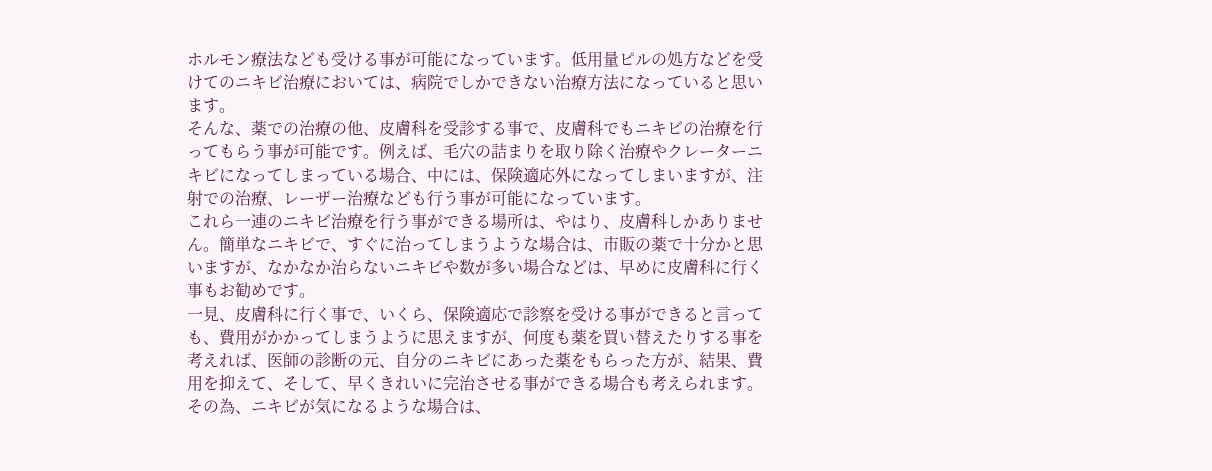ホルモン療法なども受ける事が可能になっています。低用量ピルの処方などを受けてのニキビ治療においては、病院でしかできない治療方法になっていると思います。
そんな、薬での治療の他、皮膚科を受診する事で、皮膚科でもニキビの治療を行ってもらう事が可能です。例えば、毛穴の詰まりを取り除く治療やクレーターニキビになってしまっている場合、中には、保険適応外になってしまいますが、注射での治療、レーザー治療なども行う事が可能になっています。
これら一連のニキビ治療を行う事ができる場所は、やはり、皮膚科しかありません。簡単なニキビで、すぐに治ってしまうような場合は、市販の薬で十分かと思いますが、なかなか治らないニキビや数が多い場合などは、早めに皮膚科に行く事もお勧めです。
一見、皮膚科に行く事で、いくら、保険適応で診察を受ける事ができると言っても、費用がかかってしまうように思えますが、何度も薬を買い替えたりする事を考えれば、医師の診断の元、自分のニキビにあった薬をもらった方が、結果、費用を抑えて、そして、早くきれいに完治させる事ができる場合も考えられます。
その為、ニキビが気になるような場合は、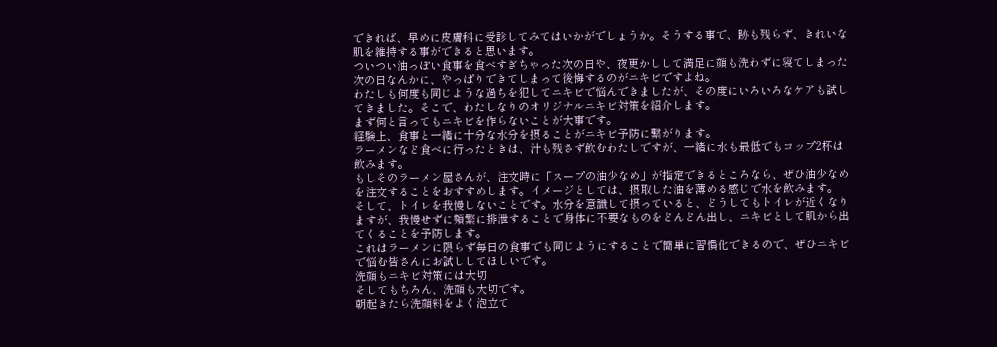できれば、早めに皮膚科に受診してみてはいかがでしょうか。そうする事で、跡も残らず、きれいな肌を維持する事ができると思います。
ついつい油っぽい食事を食べすぎちゃった次の日や、夜更かしして満足に顔も洗わずに寝てしまった次の日なんかに、やっぱりできてしまって後悔するのがニキビですよね。
わたしも何度も同じような過ちを犯してニキビで悩んできましたが、その度にいろいろなケアも試してきました。そこで、わたしなりのオリジナルニキビ対策を紹介します。
まず何と言ってもニキビを作らないことが大事です。
経験上、食事と一緒に十分な水分を摂ることがニキビ予防に繋がります。
ラーメンなど食べに行ったときは、汁も残さず飲むわたしですが、一緒に水も最低でもコップ2杯は飲みます。
もしそのラーメン屋さんが、注文時に「スープの油少なめ」が指定できるところなら、ぜひ油少なめを注文することをおすすめします。イメージとしては、摂取した油を薄める感じで水を飲みます。
そして、トイレを我慢しないことです。水分を意識して摂っていると、どうしてもトイレが近くなりますが、我慢せずに頻繁に排泄することで身体に不要なものをどんどん出し、ニキビとして肌から出てくることを予防します。
これはラーメンに限らず毎日の食事でも同じようにすることで簡単に習慣化できるので、ぜひニキビで悩む皆さんにお試ししてほしいです。
洗顔もニキビ対策には大切
そしてもちろん、洗顔も大切です。
朝起きたら洗顔料をよく泡立て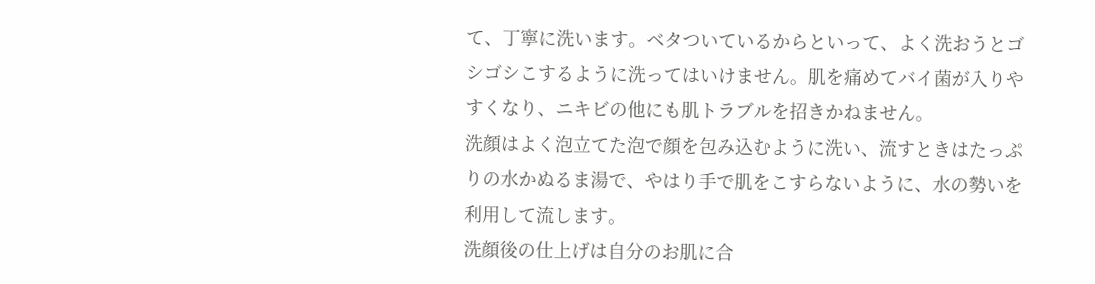て、丁寧に洗います。ベタついているからといって、よく洗おうとゴシゴシこするように洗ってはいけません。肌を痛めてバイ菌が入りやすくなり、ニキビの他にも肌トラブルを招きかねません。
洗顔はよく泡立てた泡で顔を包み込むように洗い、流すときはたっぷりの水かぬるま湯で、やはり手で肌をこすらないように、水の勢いを利用して流します。
洗顔後の仕上げは自分のお肌に合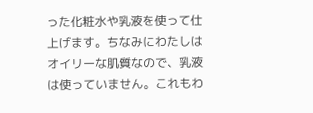った化粧水や乳液を使って仕上げます。ちなみにわたしはオイリーな肌質なので、乳液は使っていません。これもわ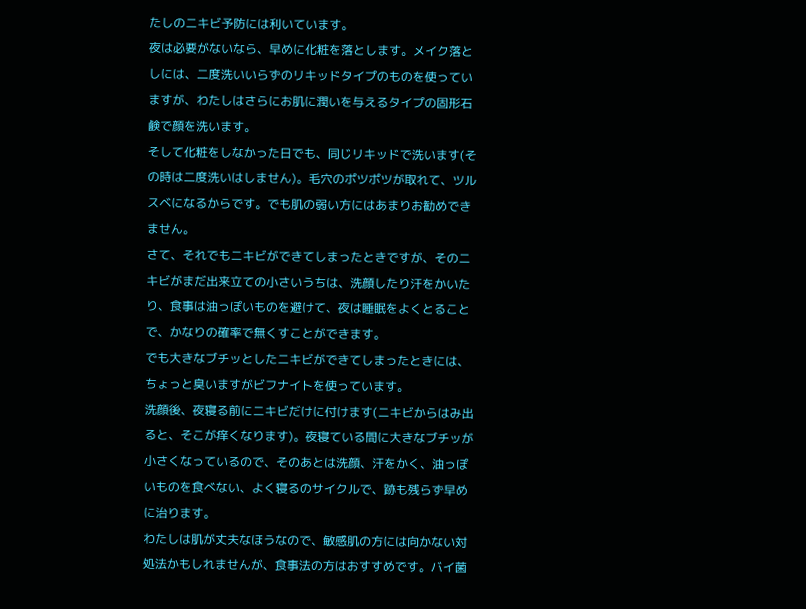たしのニキビ予防には利いています。
夜は必要がないなら、早めに化粧を落とします。メイク落としには、二度洗いいらずのリキッドタイプのものを使っていますが、わたしはさらにお肌に潤いを与えるタイプの固形石鹸で顔を洗います。
そして化粧をしなかった日でも、同じリキッドで洗います(その時は二度洗いはしません)。毛穴のポツポツが取れて、ツルスベになるからです。でも肌の弱い方にはあまりお勧めできません。
さて、それでもニキビができてしまったときですが、そのニキビがまだ出来立ての小さいうちは、洗顔したり汗をかいたり、食事は油っぽいものを避けて、夜は睡眠をよくとることで、かなりの確率で無くすことができます。
でも大きなブチッとしたニキビができてしまったときには、ちょっと臭いますがビフナイトを使っています。
洗顔後、夜寝る前にニキビだけに付けます(ニキビからはみ出ると、そこが痒くなります)。夜寝ている間に大きなブチッが小さくなっているので、そのあとは洗顔、汗をかく、油っぽいものを食べない、よく寝るのサイクルで、跡も残らず早めに治ります。
わたしは肌が丈夫なほうなので、敏感肌の方には向かない対処法かもしれませんが、食事法の方はおすすめです。バイ菌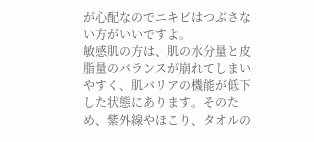が心配なのでニキビはつぶさない方がいいですよ。
敏感肌の方は、肌の水分量と皮脂量のバランスが崩れてしまいやすく、肌バリアの機能が低下した状態にあります。そのため、紫外線やほこり、タオルの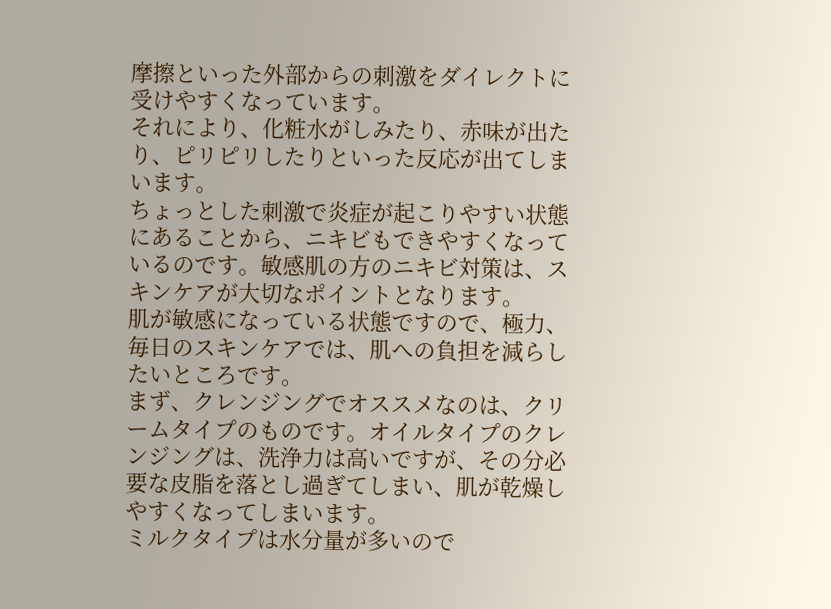摩擦といった外部からの刺激をダイレクトに受けやすくなっています。
それにより、化粧水がしみたり、赤味が出たり、ピリピリしたりといった反応が出てしまいます。
ちょっとした刺激で炎症が起こりやすい状態にあることから、ニキビもできやすくなっているのです。敏感肌の方のニキビ対策は、スキンケアが大切なポイントとなります。
肌が敏感になっている状態ですので、極力、毎日のスキンケアでは、肌への負担を減らしたいところです。
まず、クレンジングでオススメなのは、クリームタイプのものです。オイルタイプのクレンジングは、洗浄力は高いですが、その分必要な皮脂を落とし過ぎてしまい、肌が乾燥しやすくなってしまいます。
ミルクタイプは水分量が多いので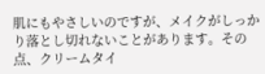肌にもやさしいのですが、メイクがしっかり落とし切れないことがあります。その点、クリームタイ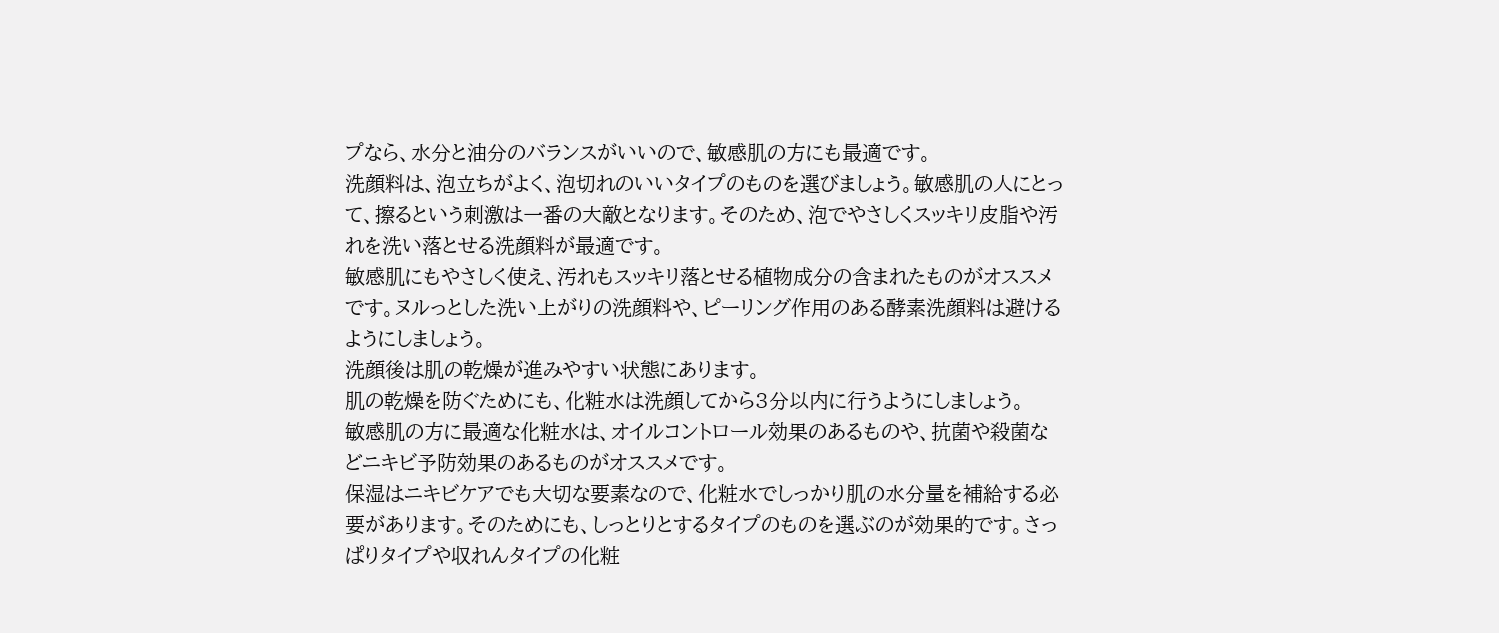プなら、水分と油分のバランスがいいので、敏感肌の方にも最適です。
洗顔料は、泡立ちがよく、泡切れのいいタイプのものを選びましょう。敏感肌の人にとって、擦るという刺激は一番の大敵となります。そのため、泡でやさしくスッキリ皮脂や汚れを洗い落とせる洗顔料が最適です。
敏感肌にもやさしく使え、汚れもスッキリ落とせる植物成分の含まれたものがオススメです。ヌルっとした洗い上がりの洗顔料や、ピーリング作用のある酵素洗顔料は避けるようにしましょう。
洗顔後は肌の乾燥が進みやすい状態にあります。
肌の乾燥を防ぐためにも、化粧水は洗顔してから3分以内に行うようにしましょう。
敏感肌の方に最適な化粧水は、オイルコントロール効果のあるものや、抗菌や殺菌などニキビ予防効果のあるものがオススメです。
保湿はニキビケアでも大切な要素なので、化粧水でしっかり肌の水分量を補給する必要があります。そのためにも、しっとりとするタイプのものを選ぶのが効果的です。さっぱりタイプや収れんタイプの化粧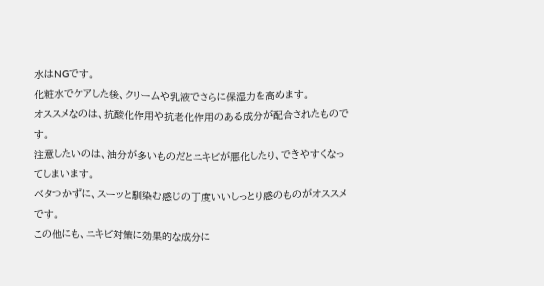水はNGです。
化粧水でケアした後、クリームや乳液でさらに保湿力を高めます。
オススメなのは、抗酸化作用や抗老化作用のある成分が配合されたものです。
注意したいのは、油分が多いものだとニキビが悪化したり、できやすくなってしまいます。
ベタつかずに、スーッと馴染む感じの丁度いいしっとり感のものがオススメです。
この他にも、ニキビ対策に効果的な成分に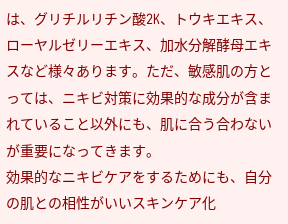は、グリチルリチン酸2K、トウキエキス、ローヤルゼリーエキス、加水分解酵母エキスなど様々あります。ただ、敏感肌の方とっては、ニキビ対策に効果的な成分が含まれていること以外にも、肌に合う合わないが重要になってきます。
効果的なニキビケアをするためにも、自分の肌との相性がいいスキンケア化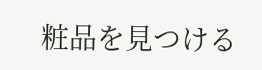粧品を見つける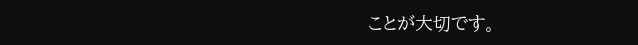ことが大切です。